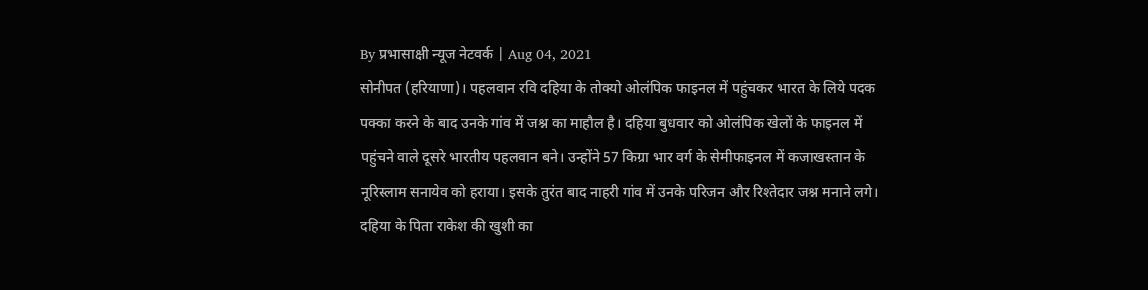By प्रभासाक्षी न्यूज नेटवर्क | Aug 04, 2021
सोनीपत (हरियाणा)। पहलवान रवि दहिया के तोक्यो ओलंपिक फाइनल में पहुंचकर भारत के लिये पदक पक्का करने के बाद उनके गांव में जश्न का माहौल है। दहिया बुधवार को ओलंपिक खेलों के फाइनल में पहुंचने वाले दूसरे भारतीय पहलवान बने। उन्होंने 57 किग्रा भार वर्ग के सेमीफाइनल में कजाखस्तान के नूरिस्लाम सनायेव को हराया। इसके तुरंत बाद नाहरी गांव में उनके परिजन और रिश्तेदार जश्न मनाने लगे। दहिया के पिता राकेश की खुशी का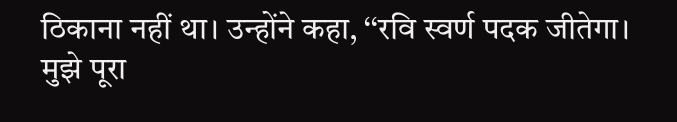ठिकाना नहीं था। उन्होंने कहा, ‘‘रवि स्वर्ण पदक जीतेगा। मुझे पूरा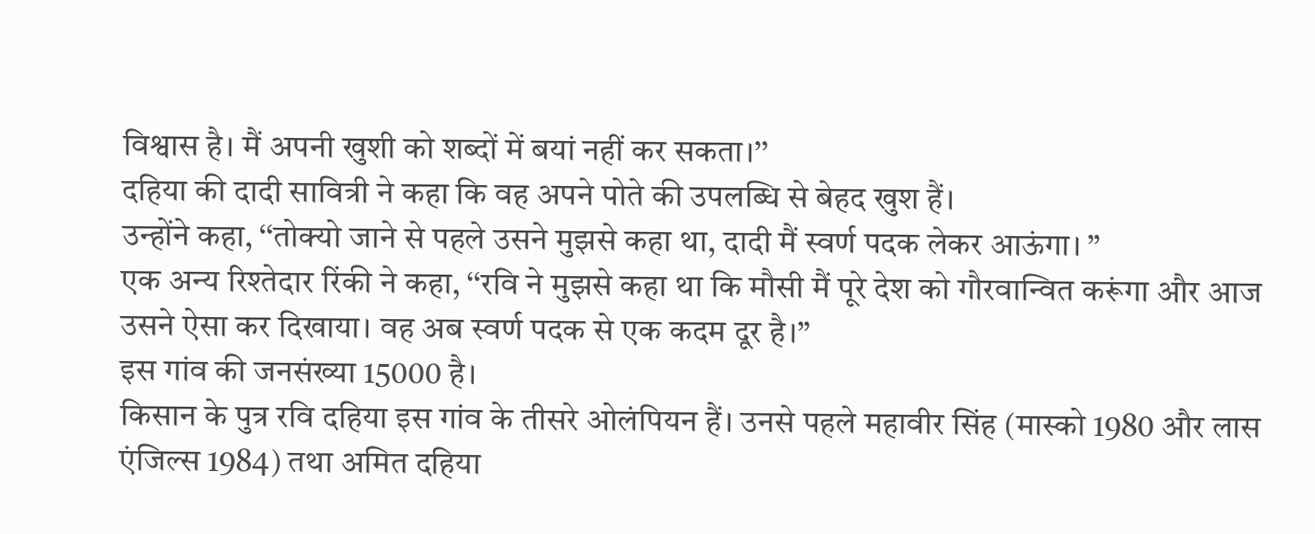विश्वास है। मैं अपनी खुशी को शब्दों में बयां नहीं कर सकता।’’
दहिया की दादी सावित्री ने कहा कि वह अपने पोते की उपलब्धि से बेहद खुश हैं।
उन्होंने कहा, ‘‘तोक्यो जाने से पहले उसने मुझसे कहा था, दादी मैं स्वर्ण पदक लेकर आऊंगा। ’’
एक अन्य रिश्तेदार रिंकी ने कहा, ‘‘रवि ने मुझसे कहा था कि मौसी मैं पूरे देश को गौरवान्वित करूंगा और आज उसने ऐसा कर दिखाया। वह अब स्वर्ण पदक से एक कदम दूर है।’’
इस गांव की जनसंख्या 15000 है।
किसान के पुत्र रवि दहिया इस गांव के तीसरे ओलंपियन हैं। उनसे पहले महावीर सिंह (मास्को 1980 और लास एंजिल्स 1984) तथा अमित दहिया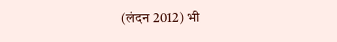(लंदन 2012) भी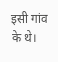इसी गांव के थे।